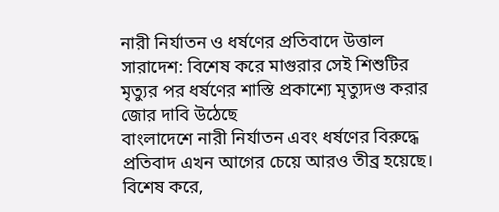নারী নির্যাতন ও ধর্ষণের প্রতিবাদে উত্তাল সারাদেশ: বিশেষ করে মাগুরার সেই শিশুটির মৃত্যুর পর ধর্ষণের শাস্তি প্রকাশ্যে মৃত্যুদণ্ড করার জোর দাবি উঠেছে
বাংলাদেশে নারী নির্যাতন এবং ধর্ষণের বিরুদ্ধে প্রতিবাদ এখন আগের চেয়ে আরও তীব্র হয়েছে। বিশেষ করে,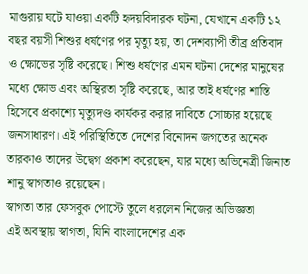মাগুরায় ঘটে যাওয়া একটি হৃদয়বিদারক ঘটনা, যেখানে একটি ১২ বছর বয়সী শিশুর ধর্ষণের পর মৃত্যু হয়, তা দেশব্যাপী তীব্র প্রতিবাদ ও ক্ষোভের সৃষ্টি করেছে। শিশু ধর্ষণের এমন ঘটনা দেশের মানুষের মধ্যে ক্ষোভ এবং অস্থিরতা সৃষ্টি করেছে, আর তাই ধর্ষণের শাস্তি হিসেবে প্রকাশ্যে মৃত্যুদণ্ড কার্যকর করার দাবিতে সোচ্চার হয়েছে জনসাধারণ। এই পরিস্থিতিতে দেশের বিনোদন জগতের অনেক তারকাও তাদের উদ্বেগ প্রকাশ করেছেন, যার মধ্যে অভিনেত্রী জিনাত শানু স্বাগতাও রয়েছেন।
স্বাগতা তার ফেসবুক পোস্টে তুলে ধরলেন নিজের অভিজ্ঞতা
এই অবস্থায় স্বাগতা, যিনি বাংলাদেশের এক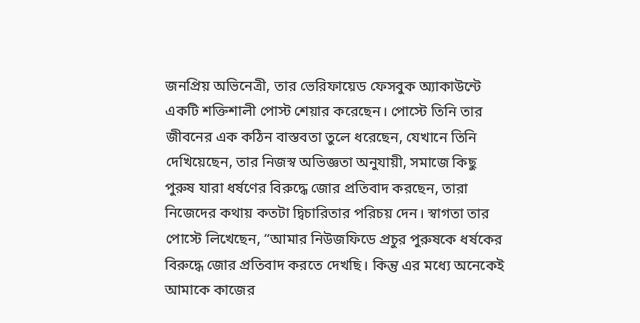জনপ্রিয় অভিনেত্রী, তার ভেরিফায়েড ফেসবুক অ্যাকাউন্টে একটি শক্তিশালী পোস্ট শেয়ার করেছেন। পোস্টে তিনি তার জীবনের এক কঠিন বাস্তবতা তুলে ধরেছেন, যেখানে তিনি দেখিয়েছেন, তার নিজস্ব অভিজ্ঞতা অনুযায়ী, সমাজে কিছু পুরুষ যারা ধর্ষণের বিরুদ্ধে জোর প্রতিবাদ করছেন, তারা নিজেদের কথায় কতটা দ্বিচারিতার পরিচয় দেন। স্বাগতা তার পোস্টে লিখেছেন, “আমার নিউজফিডে প্রচুর পুরুষকে ধর্ষকের বিরুদ্ধে জোর প্রতিবাদ করতে দেখছি। কিন্তু এর মধ্যে অনেকেই আমাকে কাজের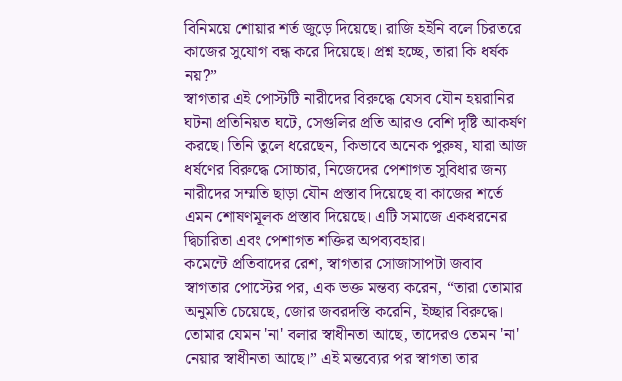বিনিময়ে শোয়ার শর্ত জুড়ে দিয়েছে। রাজি হইনি বলে চিরতরে কাজের সুযোগ বন্ধ করে দিয়েছে। প্রশ্ন হচ্ছে, তারা কি ধর্ষক নয়?”
স্বাগতার এই পোস্টটি নারীদের বিরুদ্ধে যেসব যৌন হয়রানির ঘটনা প্রতিনিয়ত ঘটে, সেগুলির প্রতি আরও বেশি দৃষ্টি আকর্ষণ করছে। তিনি তুলে ধরেছেন, কিভাবে অনেক পুরুষ, যারা আজ ধর্ষণের বিরুদ্ধে সোচ্চার, নিজেদের পেশাগত সুবিধার জন্য নারীদের সম্মতি ছাড়া যৌন প্রস্তাব দিয়েছে বা কাজের শর্তে এমন শোষণমূলক প্রস্তাব দিয়েছে। এটি সমাজে একধরনের দ্বিচারিতা এবং পেশাগত শক্তির অপব্যবহার।
কমেন্টে প্রতিবাদের রেশ, স্বাগতার সোজাসাপটা জবাব
স্বাগতার পোস্টের পর, এক ভক্ত মন্তব্য করেন, “তারা তোমার অনুমতি চেয়েছে, জোর জবরদস্তি করেনি, ইচ্ছার বিরুদ্ধে। তোমার যেমন 'না' বলার স্বাধীনতা আছে, তাদেরও তেমন 'না' নেয়ার স্বাধীনতা আছে।” এই মন্তব্যের পর স্বাগতা তার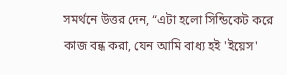সমর্থনে উত্তর দেন, “এটা হলো সিন্ডিকেট করে কাজ বন্ধ করা, যেন আমি বাধ্য হই 'ইয়েস'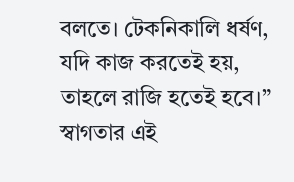বলতে। টেকনিকালি ধর্ষণ, যদি কাজ করতেই হয়, তাহলে রাজি হতেই হবে।”
স্বাগতার এই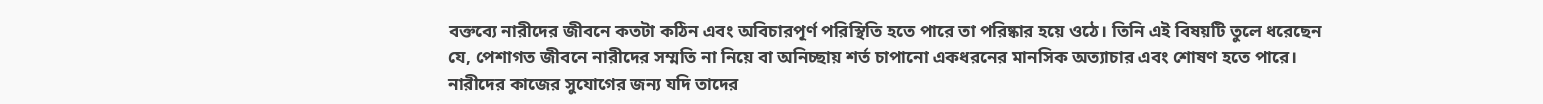বক্তব্যে নারীদের জীবনে কতটা কঠিন এবং অবিচারপূর্ণ পরিস্থিতি হতে পারে তা পরিষ্কার হয়ে ওঠে। তিনি এই বিষয়টি তুলে ধরেছেন যে, পেশাগত জীবনে নারীদের সম্মতি না নিয়ে বা অনিচ্ছায় শর্ত চাপানো একধরনের মানসিক অত্যাচার এবং শোষণ হতে পারে। নারীদের কাজের সুযোগের জন্য যদি তাদের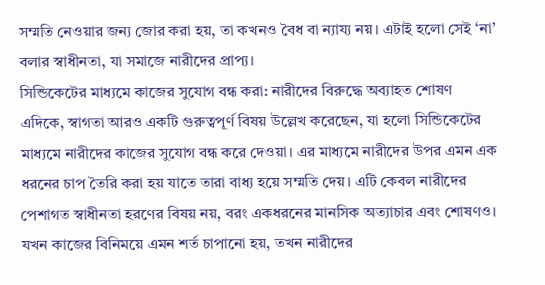সম্মতি নেওয়ার জন্য জোর করা হয়, তা কখনও বৈধ বা ন্যায্য নয়। এটাই হলো সেই ‘না’ বলার স্বাধীনতা, যা সমাজে নারীদের প্রাপ্য।
সিন্ডিকেটের মাধ্যমে কাজের সুযোগ বন্ধ করা: নারীদের বিরুদ্ধে অব্যাহত শোষণ
এদিকে, স্বাগতা আরও একটি গুরুত্বপূর্ণ বিষয় উল্লেখ করেছেন, যা হলো সিন্ডিকেটের মাধ্যমে নারীদের কাজের সুযোগ বন্ধ করে দেওয়া। এর মাধ্যমে নারীদের উপর এমন এক ধরনের চাপ তৈরি করা হয় যাতে তারা বাধ্য হয়ে সম্মতি দেয়। এটি কেবল নারীদের পেশাগত স্বাধীনতা হরণের বিষয় নয়, বরং একধরনের মানসিক অত্যাচার এবং শোষণও। যখন কাজের বিনিময়ে এমন শর্ত চাপানো হয়, তখন নারীদের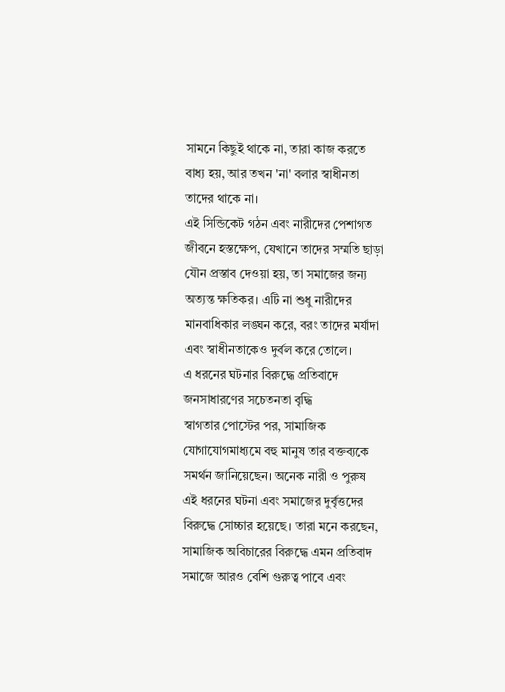সামনে কিছুই থাকে না, তারা কাজ করতে বাধ্য হয়, আর তখন 'না' বলার স্বাধীনতা তাদের থাকে না।
এই সিন্ডিকেট গঠন এবং নারীদের পেশাগত জীবনে হস্তক্ষেপ, যেখানে তাদের সম্মতি ছাড়া যৌন প্রস্তাব দেওয়া হয়, তা সমাজের জন্য অত্যন্ত ক্ষতিকর। এটি না শুধু নারীদের মানবাধিকার লঙ্ঘন করে, বরং তাদের মর্যাদা এবং স্বাধীনতাকেও দুর্বল করে তোলে।
এ ধরনের ঘটনার বিরুদ্ধে প্রতিবাদে জনসাধারণের সচেতনতা বৃদ্ধি
স্বাগতার পোস্টের পর, সামাজিক যোগাযোগমাধ্যমে বহু মানুষ তার বক্তব্যকে সমর্থন জানিয়েছেন। অনেক নারী ও পুরুষ এই ধরনের ঘটনা এবং সমাজের দুর্বৃত্তদের বিরুদ্ধে সোচ্চার হয়েছে। তারা মনে করছেন, সামাজিক অবিচারের বিরুদ্ধে এমন প্রতিবাদ সমাজে আরও বেশি গুরুত্ব পাবে এবং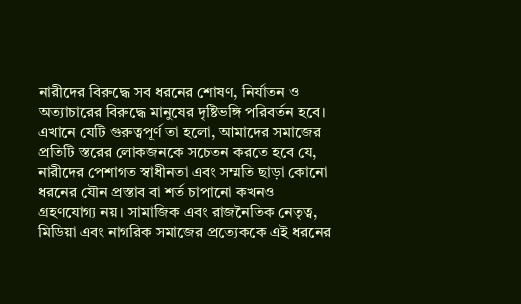নারীদের বিরুদ্ধে সব ধরনের শোষণ, নির্যাতন ও অত্যাচারের বিরুদ্ধে মানুষের দৃষ্টিভঙ্গি পরিবর্তন হবে।
এখানে যেটি গুরুত্বপূর্ণ তা হলো, আমাদের সমাজের প্রতিটি স্তরের লোকজনকে সচেতন করতে হবে যে, নারীদের পেশাগত স্বাধীনতা এবং সম্মতি ছাড়া কোনো ধরনের যৌন প্রস্তাব বা শর্ত চাপানো কখনও গ্রহণযোগ্য নয়। সামাজিক এবং রাজনৈতিক নেতৃত্ব, মিডিয়া এবং নাগরিক সমাজের প্রত্যেককে এই ধরনের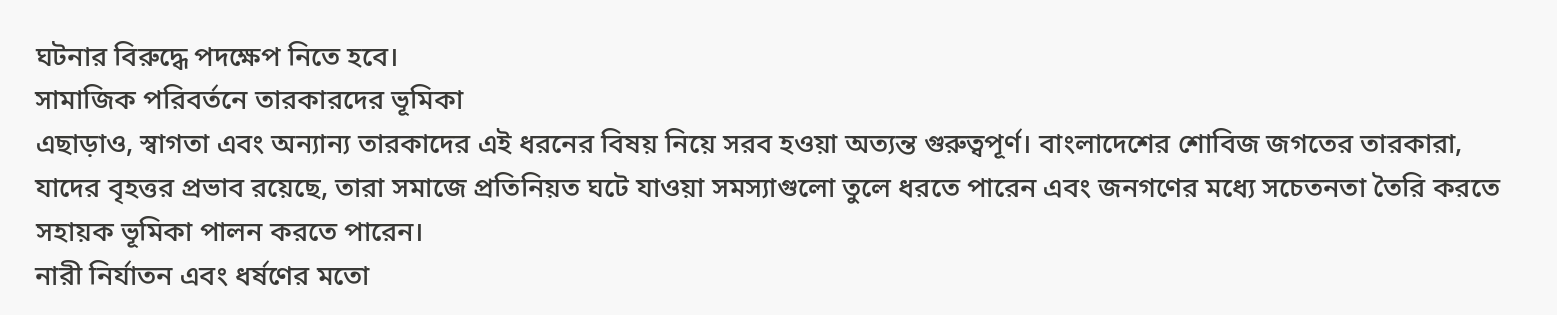ঘটনার বিরুদ্ধে পদক্ষেপ নিতে হবে।
সামাজিক পরিবর্তনে তারকারদের ভূমিকা
এছাড়াও, স্বাগতা এবং অন্যান্য তারকাদের এই ধরনের বিষয় নিয়ে সরব হওয়া অত্যন্ত গুরুত্বপূর্ণ। বাংলাদেশের শোবিজ জগতের তারকারা, যাদের বৃহত্তর প্রভাব রয়েছে, তারা সমাজে প্রতিনিয়ত ঘটে যাওয়া সমস্যাগুলো তুলে ধরতে পারেন এবং জনগণের মধ্যে সচেতনতা তৈরি করতে সহায়ক ভূমিকা পালন করতে পারেন।
নারী নির্যাতন এবং ধর্ষণের মতো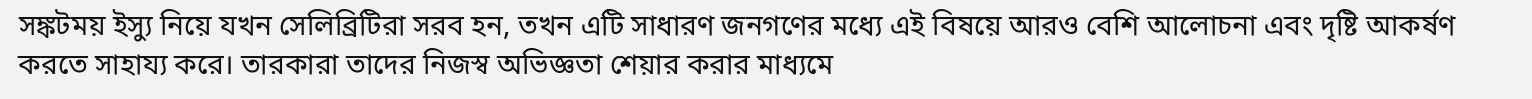সঙ্কটময় ইস্যু নিয়ে যখন সেলিব্রিটিরা সরব হন, তখন এটি সাধারণ জনগণের মধ্যে এই বিষয়ে আরও বেশি আলোচনা এবং দৃষ্টি আকর্ষণ করতে সাহায্য করে। তারকারা তাদের নিজস্ব অভিজ্ঞতা শেয়ার করার মাধ্যমে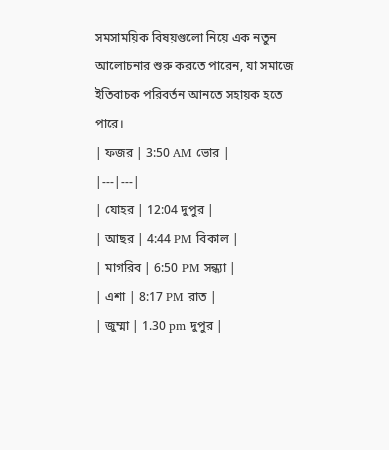সমসাময়িক বিষয়গুলো নিয়ে এক নতুন আলোচনার শুরু করতে পারেন, যা সমাজে ইতিবাচক পরিবর্তন আনতে সহায়ক হতে পারে।
| ফজর | 3:50 AM ভোর |
|---|---|
| যোহর | 12:04 দুপুর |
| আছর | 4:44 PM বিকাল |
| মাগরিব | 6:50 PM সন্ধ্যা |
| এশা | 8:17 PM রাত |
| জুম্মা | 1.30 pm দুপুর |